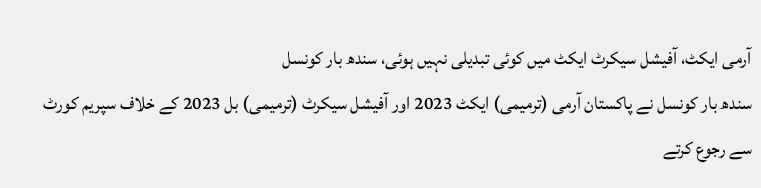آرمی ایکٹ، آفیشل سیکرٹ ایکٹ میں کوئی تبدیلی نہیں ہوئی، سندھ بار کونسل
سندھ بار کونسل نے پاکستان آرمی (ترمیمی) ایکٹ 2023 اور آفیشل سیکرٹ (ترمیمی) بل 2023 کے خلاف سپریم کورٹ سے رجوع کرتے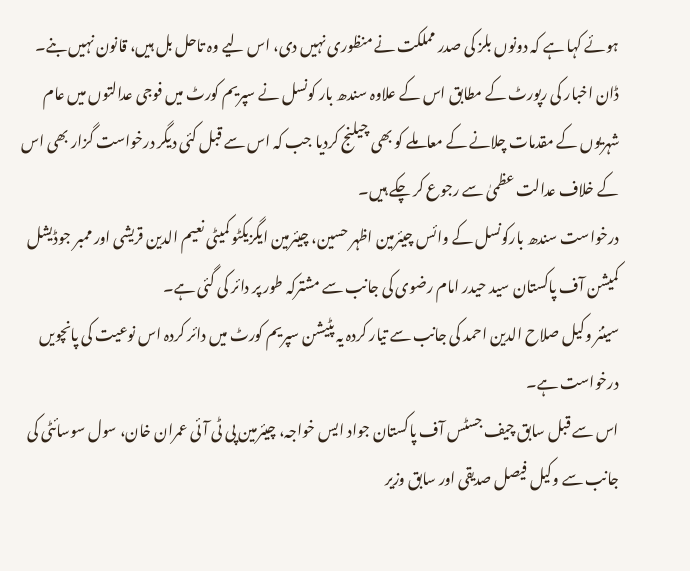ہوئے کہا ہے کہ دونوں بلز کی صدر مملکت نے منظوری نہیں دی، اس لیے وہ تاحل بل ہیں، قانون نہیں بنے۔
ڈان اخبار کی رپورٹ کے مطابق اس کے علاوہ سندھ بار کونسل نے سپریم کورٹ میں فوجی عدالتوں میں عام شہریوں کے مقدمات چلانے کے معاملے کو بھی چیلنج کردیا جب کہ اس سے قبل کئی دیگر درخواست گزار بھی اس کے خلاف عدالت عظمیٰ سے رجوع کر چکے ہیں۔
درخواست سندھ بارکونسل کے وائس چیئرمین اظہر حسین، چیئرمین ایگزیکٹو کمیٹی نعیم الدین قریشی اور ممبر جوڈیشل کمیشن آف پاکستان سید حیدر امام رضوی کی جانب سے مشترکہ طور پر دائر کی گئی ہے۔
سینئر وکیل صلاح الدین احمد کی جانب سے تیار کردہ یہ پٹیشن سپریم کورٹ میں دائر کردہ اس نوعیت کی پانچویں درخواست ہے۔
اس سے قبل سابق چیف جسٹس آف پاکستان جواد ایس خواجہ، چیئرمین پی ٹی آئی عمران خان، سول سوسائٹی کی جانب سے وکیل فیصل صدیقی اور سابق وزیر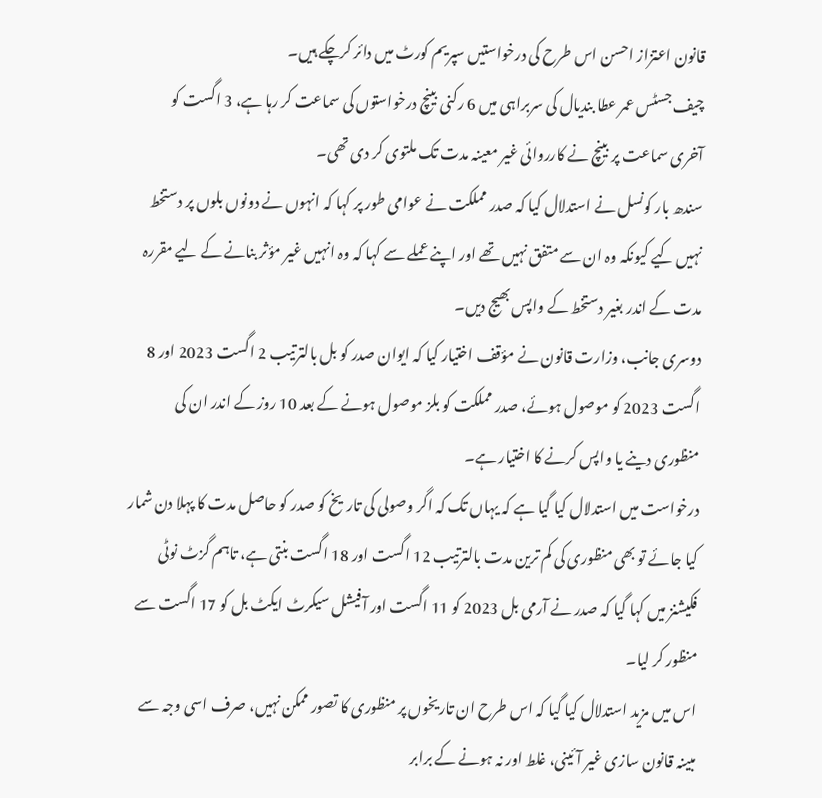قانون اعتزاز احسن اس طرح کی درخواستیں سپریم کورٹ میں دائر کرچکے ہیں۔
چیف جسٹس عمر عطا بندیال کی سربراہی میں 6 رکنی بینچ درخواستوں کی سماعت کر رہا ہے، 3 اگست کو آخری سماعت پر بینچ نے کارروائی غیر معینہ مدت تک ملتوی کر دی تھی۔
سندھ بار کونسل نے استدلال کیا کہ صدر مملکت نے عوامی طور پر کہا کہ انہوں نے دونوں بلوں پر دستخط نہیں کیے کیونکہ وہ ان سے متفق نہیں تھے اور اپنے عملے سے کہا کہ وہ انہیں غیر مؤثر بنانے کے لیے مقررہ مدت کے اندر بغیر دستخط کے واپس بھیج دیں۔
دوسری جانب، وزارت قانون نے مؤقف اختیار کیا کہ ایوان صدر کو بل بالترتیب 2 اگست 2023 اور 8 اگست 2023 کو موصول ہوئے، صدر مملکت کو بلز موصول ہونے کے بعد 10 روز کے اندر ان کی منظوری دینے یا واپس کرنے کا اختیار ہے۔
درخواست میں استدلال کیا گیا ہے کہ یہاں تک کہ اگر وصولی کی تاریخ کو صدر کو حاصل مدت کا پہلا دن شمار کیا جائے تو بھی منظوری کی کم ترین مدت بالترتیب 12 اگست اور 18 اگست بنتی ہے، تاہم گزٹ نوٹی فکیشنز میں کہا گیا کہ صدر نے آرمی بل 2023 کو 11 اگست اور آفیشل سیکرٹ ایکٹ بل کو 17 اگست سے منظور کر لیا۔
اس میں مزید استدلال کیا گیا کہ اس طرح ان تاریخوں پر منظوری کا تصور ممکن نہیں، صرف اسی وجہ سے مبینہ قانون سازی غیر آئینی، غلط اور نہ ہونے کے برابر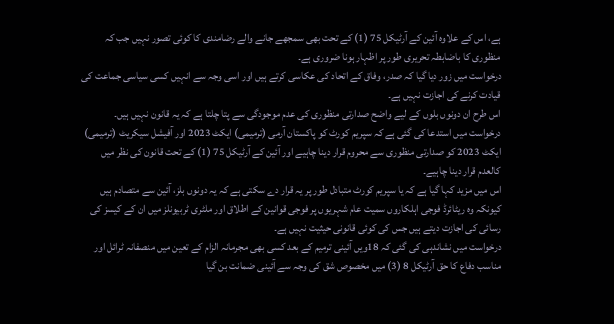ہے، اس کے علاوہ آئین کے آرٹیکل 75 (1) کے تحت بھی سمجھے جانے والے رضامندی کا کوئی تصور نہیں جب کہ منظوری کا باضابطہ تحریری طور پر اظہار ہونا ضروری ہے۔
درخواست میں زور دیا گیا کہ صدر، وفاق کے اتحاد کی عکاسی کرتے ہیں اور اسی وجہ سے انہیں کسی سیاسی جماعت کی قیادت کرنے کی اجازت نہیں ہے۔
اس طرح ان دونوں بلوں کے لیے واضح صدارتی منظوری کی عدم موجودگی سے پتا چلتا ہے کہ یہ قانون نہیں ہیں۔
درخواست میں استدعا کی گئی ہے کہ سپریم کورٹ کو پاکستان آرمی (ترمیمی) ایکٹ 2023 اور آفیشل سیکریٹ (ترمیمی) ایکٹ 2023 کو صدارتی منظوری سے محروم قرار دینا چاہیے اور آئین کے آرٹیکل 75 (1) کے تحت قانون کی نظر میں کالعدم قرار دینا چاہیے۔
اس میں مزید کہا گیا ہے کہ یا سپریم کورٹ متبادل طور پر یہ قرار دے سکتی ہے کہ یہ دونوں بلز، آئین سے متصادم ہیں کیونکہ وہ ریٹائرڈ فوجی اہلکاروں سمیت عام شہریوں پر فوجی قوانین کے اطلاق اور ملٹری ٹربیونلز میں ان کے کیسز کی رسائی کی اجازت دیتے ہیں جس کی کوئی قانونی حیثیت نہیں ہے۔
درخواست میں نشاندہی کی گئی کہ 18ویں آئینی ترمیم کے بعد کسی بھی مجرمانہ الزام کے تعین میں منصفانہ ٹرائل اور مناسب دفاع کا حق آرٹیکل 8 (3) میں مخصوص شق کی وجہ سے آئینی ضمانت بن گیا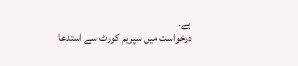ہے۔
درخواست میں سپریم کورٹ سے استدعا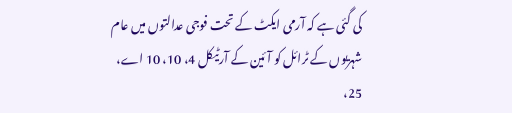کی گئی ہے کہ آرمی ایکٹ کے تحت فوجی عدالتوں میں عام شہریوں کے ٹرائل کو آئین کے آرٹیکل 4، 10، 10 اے، 25،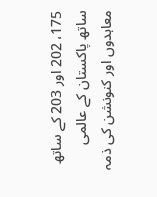175، 202 اور 203 کے ساتھ ساتھ پاکستان کے عالمی معاہدوں اور کنونشن کی ذمہ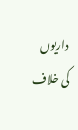داریوں کی خلاف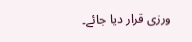ورزی قرار دیا جائے۔